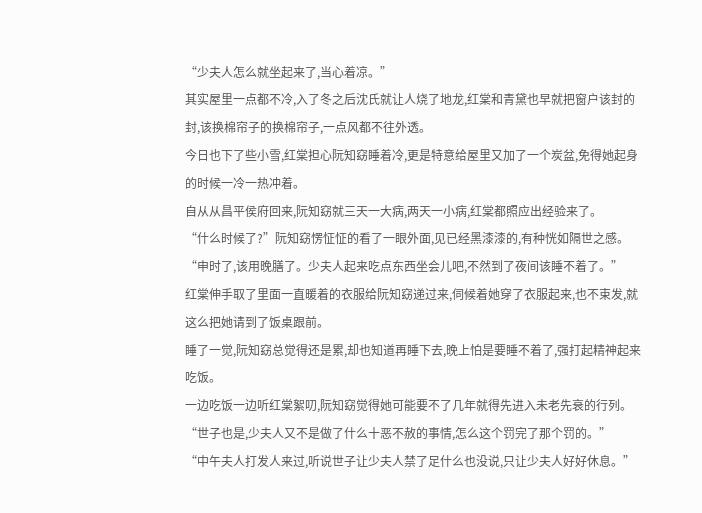“少夫人怎么就坐起来了,当心着凉。”
其实屋里一点都不冷,入了冬之后沈氏就让人烧了地龙,红棠和青黛也早就把窗户该封的封,该换棉帘子的换棉帘子,一点风都不往外透。
今日也下了些小雪,红棠担心阮知窈睡着冷,更是特意给屋里又加了一个炭盆,免得她起身的时候一冷一热冲着。
自从从昌平侯府回来,阮知窈就三天一大病,两天一小病,红棠都照应出经验来了。
“什么时候了?”阮知窈愣怔怔的看了一眼外面,见已经黑漆漆的,有种恍如隔世之感。
“申时了,该用晚膳了。少夫人起来吃点东西坐会儿吧,不然到了夜间该睡不着了。”
红棠伸手取了里面一直暖着的衣服给阮知窈递过来,伺候着她穿了衣服起来,也不束发,就这么把她请到了饭桌跟前。
睡了一觉,阮知窈总觉得还是累,却也知道再睡下去,晚上怕是要睡不着了,强打起精神起来吃饭。
一边吃饭一边听红棠絮叨,阮知窈觉得她可能要不了几年就得先进入未老先衰的行列。
“世子也是,少夫人又不是做了什么十恶不赦的事情,怎么这个罚完了那个罚的。”
“中午夫人打发人来过,听说世子让少夫人禁了足什么也没说,只让少夫人好好休息。”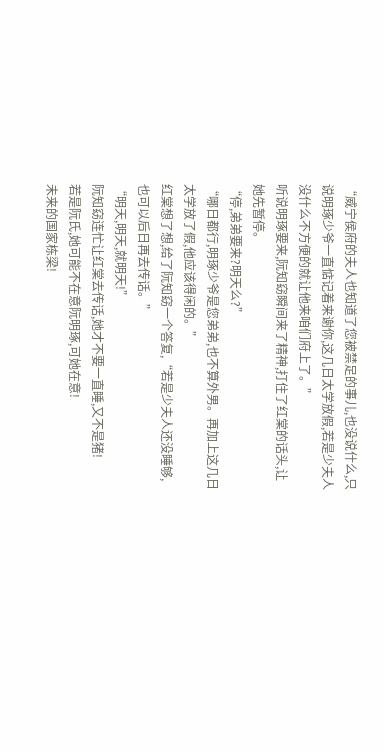“威宁侯府的夫人也知道了您被禁足的事儿,也没说什么,只说明琢少爷一直惦记着来谢你,这几日太学放假,若是少夫人没什么不方便的就让他来咱们府上了。”
听说明琢要来,阮知窈瞬间来了精神,打住了红棠的话头,让她先暂停。
“停,弟弟要来?明天么?”
“哪日都行,明琢少爷是您弟弟,也不算外男。再加上这几日太学放了假,他应该得闲的。”
红棠想了想,给了阮知窈一个答复,“若是少夫人还没睡够,也可以后日再去传话。”
“明天,明天,就明天!”
阮知窈连忙让红棠去传话,她才不要一直睡,又不是猪!
若是阮氏,她可能不在意阮明琢,可她在意!
未来的国家栋梁!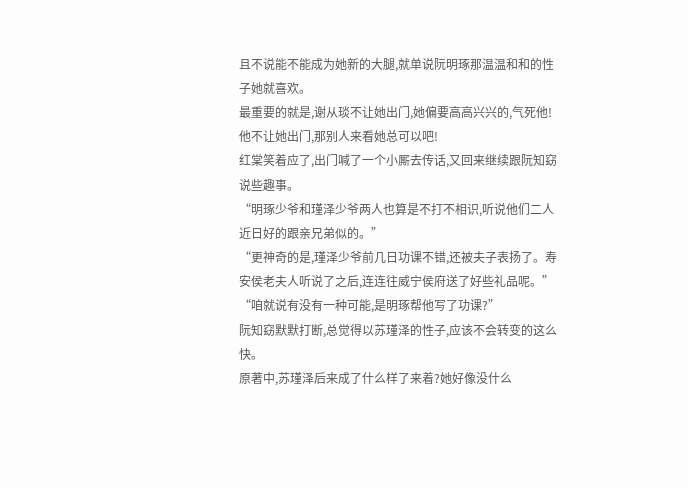且不说能不能成为她新的大腿,就单说阮明琢那温温和和的性子她就喜欢。
最重要的就是,谢从琰不让她出门,她偏要高高兴兴的,气死他!
他不让她出门,那别人来看她总可以吧!
红棠笑着应了,出门喊了一个小厮去传话,又回来继续跟阮知窈说些趣事。
“明琢少爷和瑾泽少爷两人也算是不打不相识,听说他们二人近日好的跟亲兄弟似的。”
“更神奇的是,瑾泽少爷前几日功课不错,还被夫子表扬了。寿安侯老夫人听说了之后,连连往威宁侯府送了好些礼品呢。”
“咱就说有没有一种可能,是明琢帮他写了功课?”
阮知窈默默打断,总觉得以苏瑾泽的性子,应该不会转变的这么快。
原著中,苏瑾泽后来成了什么样了来着?她好像没什么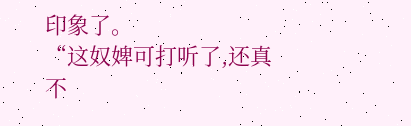印象了。
“这奴婢可打听了,还真不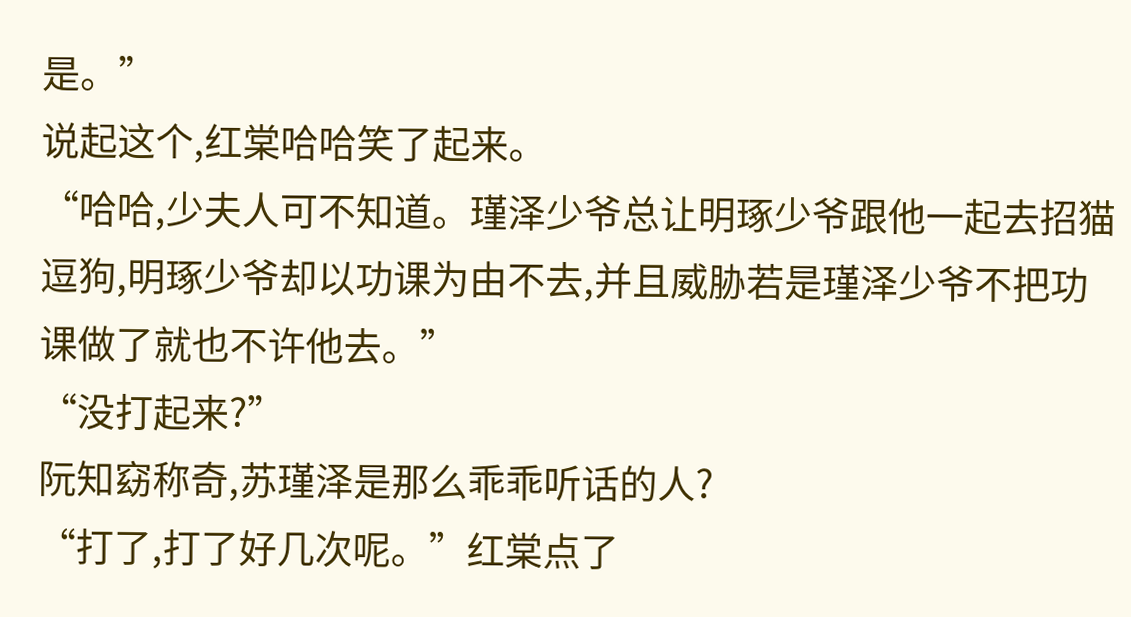是。”
说起这个,红棠哈哈笑了起来。
“哈哈,少夫人可不知道。瑾泽少爷总让明琢少爷跟他一起去招猫逗狗,明琢少爷却以功课为由不去,并且威胁若是瑾泽少爷不把功课做了就也不许他去。”
“没打起来?”
阮知窈称奇,苏瑾泽是那么乖乖听话的人?
“打了,打了好几次呢。”红棠点了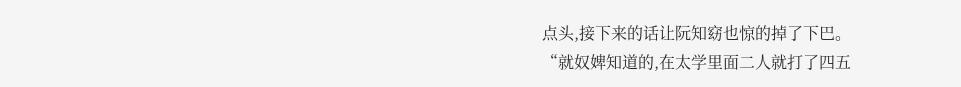点头,接下来的话让阮知窈也惊的掉了下巴。
“就奴婢知道的,在太学里面二人就打了四五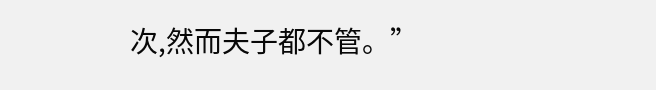次,然而夫子都不管。”